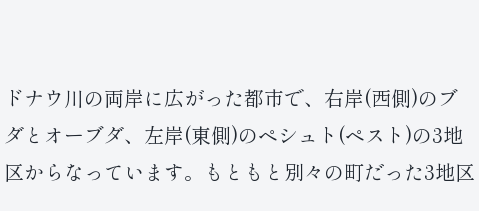ドナウ川の両岸に広がった都市で、右岸(西側)のブダとオーブダ、左岸(東側)のペシュト(ペスト)の3地区からなっています。もともと別々の町だった3地区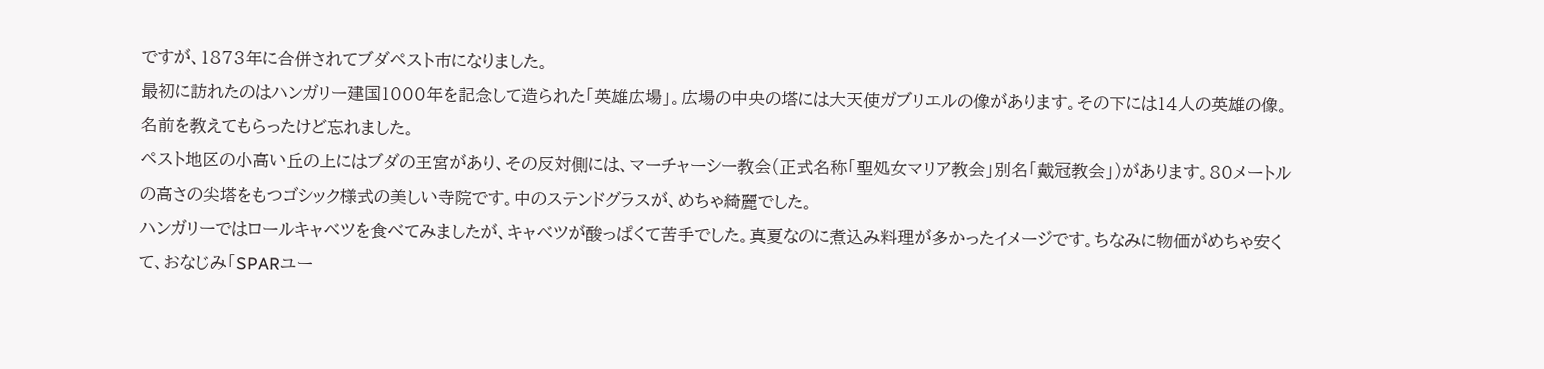ですが、1873年に合併されてブダペスト市になりました。
最初に訪れたのはハンガリー建国1000年を記念して造られた「英雄広場」。広場の中央の塔には大天使ガブリエルの像があります。その下には14人の英雄の像。名前を教えてもらったけど忘れました。
ペスト地区の小高い丘の上にはブダの王宮があり、その反対側には、マーチャーシー教会(正式名称「聖処女マリア教会」別名「戴冠教会」)があります。80メートルの高さの尖塔をもつゴシック様式の美しい寺院です。中のステンドグラスが、めちゃ綺麗でした。
ハンガリーではロールキャベツを食べてみましたが、キャベツが酸っぱくて苦手でした。真夏なのに煮込み料理が多かったイメージです。ちなみに物価がめちゃ安くて、おなじみ「SPARユー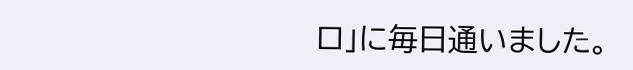ロ」に毎日通いました。